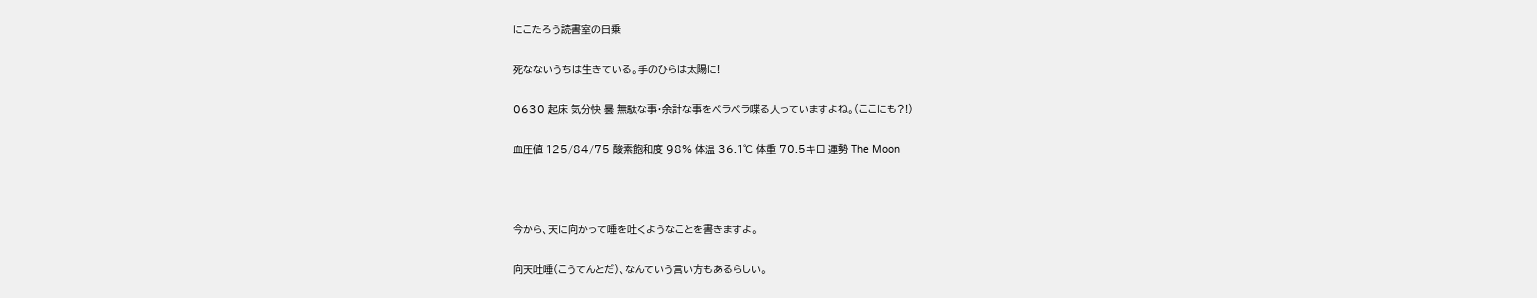にこたろう読書室の日乗

死なないうちは生きている。手のひらは太陽に!

0630 起床 気分快 曇 無駄な事・余計な事をベラベラ喋る人っていますよね。(ここにも?!)

血圧値 125/84/75 酸素飽和度 98% 体温 36.1℃ 体重 70.5キロ 運勢 The Moon



今から、天に向かって唾を吐くようなことを書きますよ。

向天吐唾(こうてんとだ)、なんていう言い方もあるらしい。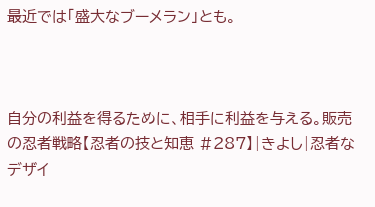最近では「盛大なブーメラン」とも。



自分の利益を得るために、相手に利益を与える。販売の忍者戦略【忍者の技と知恵 #287】|きよし|忍者なデザイ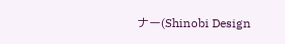ナー(Shinobi Design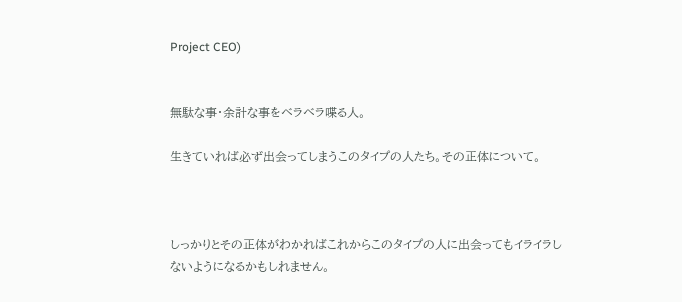Project CEO)


無駄な事・余計な事をベラベラ喋る人。

生きていれば必ず出会ってしまうこのタイプの人たち。その正体について。



しっかりとその正体がわかればこれからこのタイプの人に出会ってもイライラしないようになるかもしれません。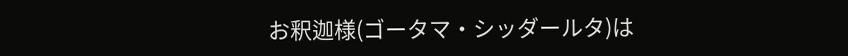お釈迦様(ゴータマ・シッダールタ)は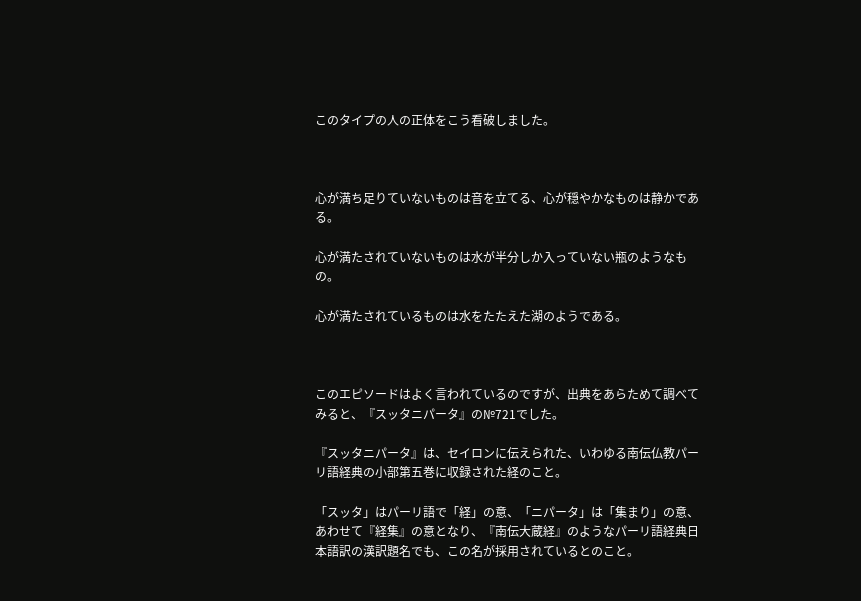このタイプの人の正体をこう看破しました。



心が満ち足りていないものは音を立てる、心が穏やかなものは静かである。

心が満たされていないものは水が半分しか入っていない瓶のようなもの。

心が満たされているものは水をたたえた湖のようである。



このエピソードはよく言われているのですが、出典をあらためて調べてみると、『スッタニパータ』の№721でした。

『スッタニパータ』は、セイロンに伝えられた、いわゆる南伝仏教パーリ語経典の小部第五巻に収録された経のこと。

「スッタ」はパーリ語で「経」の意、「ニパータ」は「集まり」の意、あわせて『経集』の意となり、『南伝大蔵経』のようなパーリ語経典日本語訳の漢訳題名でも、この名が採用されているとのこと。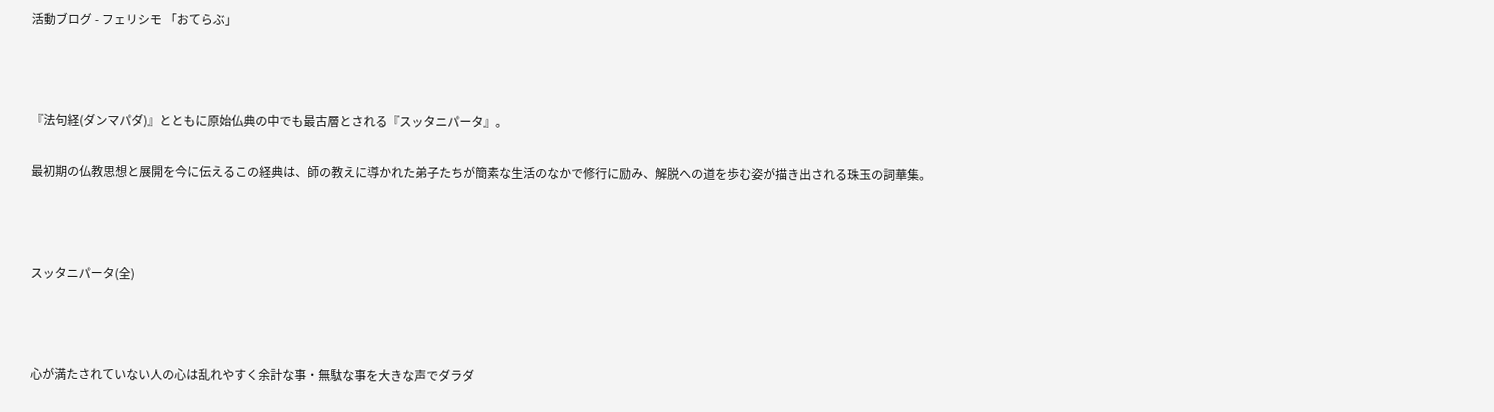活動ブログ - フェリシモ 「おてらぶ」



『法句経(ダンマパダ)』とともに原始仏典の中でも最古層とされる『スッタニパータ』。

最初期の仏教思想と展開を今に伝えるこの経典は、師の教えに導かれた弟子たちが簡素な生活のなかで修行に励み、解脱への道を歩む姿が描き出される珠玉の詞華集。



スッタニパータ(全)



心が満たされていない人の心は乱れやすく余計な事・無駄な事を大きな声でダラダ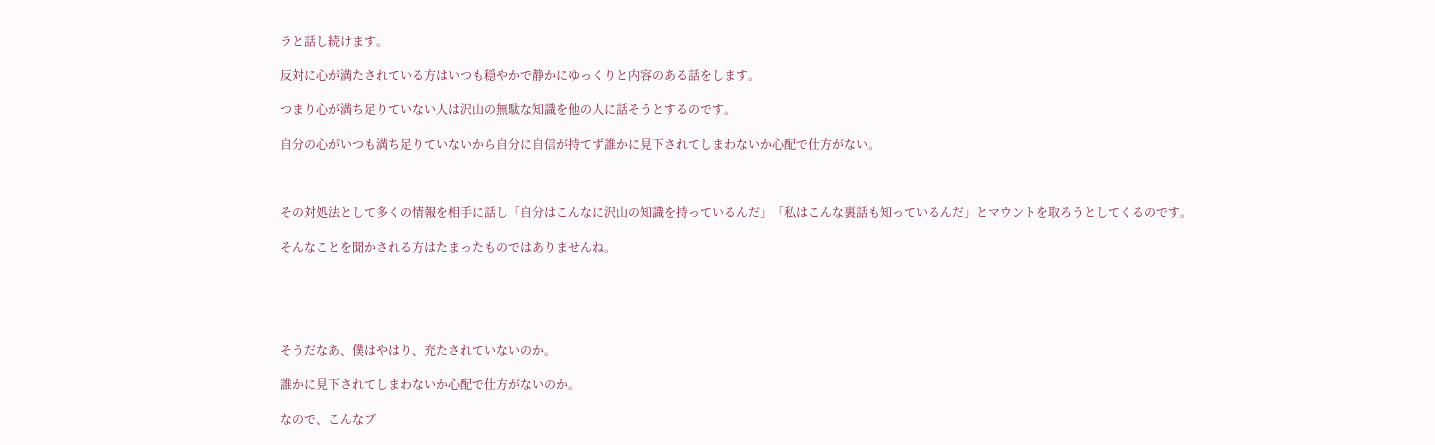ラと話し続けます。

反対に心が満たされている方はいつも穏やかで静かにゆっくりと内容のある話をします。

つまり心が満ち足りていない人は沢山の無駄な知識を他の人に話そうとするのです。

自分の心がいつも満ち足りていないから自分に自信が持てず誰かに見下されてしまわないか心配で仕方がない。



その対処法として多くの情報を相手に話し「自分はこんなに沢山の知識を持っているんだ」「私はこんな裏話も知っているんだ」とマウントを取ろうとしてくるのです。

そんなことを聞かされる方はたまったものではありませんね。





そうだなあ、僕はやはり、充たされていないのか。

誰かに見下されてしまわないか心配で仕方がないのか。

なので、こんなブ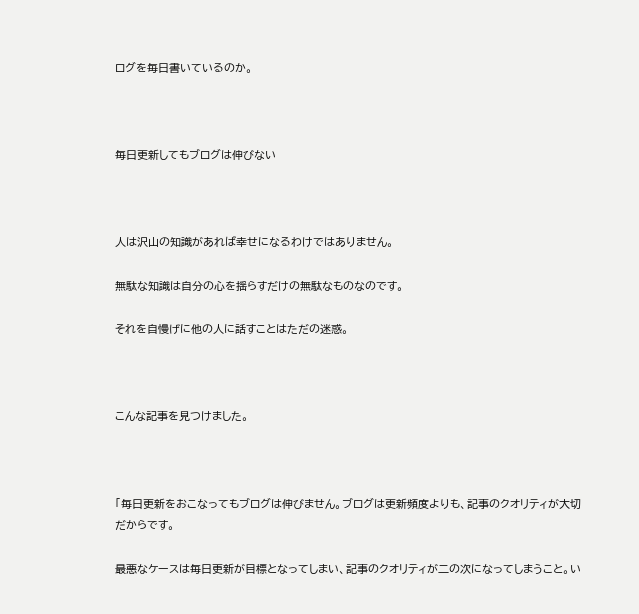ログを毎日書いているのか。



毎日更新してもブログは伸びない



人は沢山の知識があれば幸せになるわけではありません。

無駄な知識は自分の心を揺らすだけの無駄なものなのです。

それを自慢げに他の人に話すことはただの迷惑。



こんな記事を見つけました。



「毎日更新をおこなってもブログは伸びません。ブログは更新頻度よりも、記事のクオリティが大切だからです。

最悪なケースは毎日更新が目標となってしまい、記事のクオリティが二の次になってしまうこと。い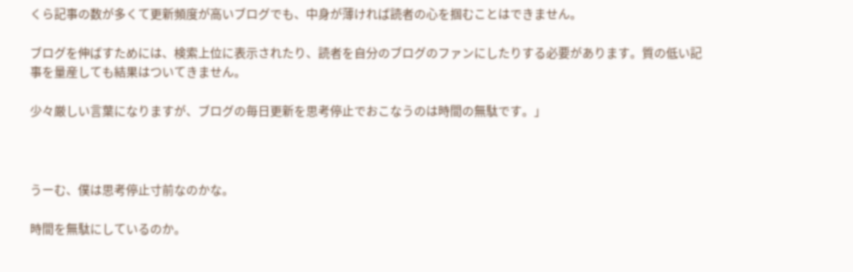くら記事の数が多くて更新頻度が高いブログでも、中身が薄ければ読者の心を掴むことはできません。

ブログを伸ばすためには、検索上位に表示されたり、読者を自分のブログのファンにしたりする必要があります。質の低い記事を量産しても結果はついてきません。

少々厳しい言葉になりますが、ブログの毎日更新を思考停止でおこなうのは時間の無駄です。」



うーむ、僕は思考停止寸前なのかな。

時間を無駄にしているのか。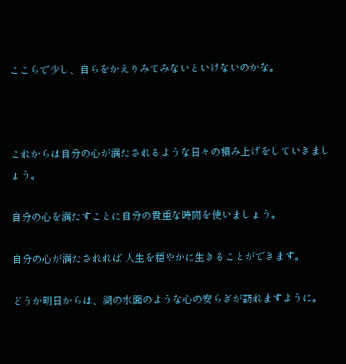ここらで少し、自らをかえりみてみないといけないのかな。



これからは自分の心が満たされるような日々の積み上げをしていきましょう。

自分の心を満たすことに自分の貴重な時間を使いましょう。

自分の心が満たされれば 人生を穏やかに生きることができます。

どうか明日からは、湖の水面のような心の安らぎが訪れますように。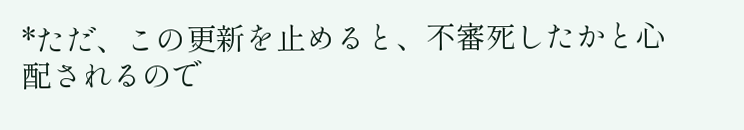*ただ、この更新を止めると、不審死したかと心配されるので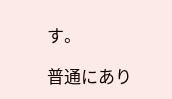す。

普通にあり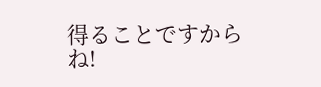得ることですからね!